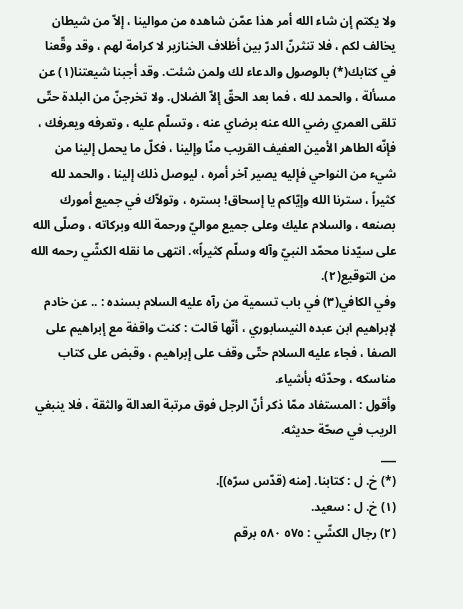ولا يكتم إن شاء الله أمر هذا عمّن شاهده من موالينا ، إلاّ من شيطان يخالف لكم ، فلا تنثرنّ الدرّ بين أظلاف الخنازير لا كرامة لهم ، وقد وقّعنا في كتابك(*) بالوصول والدعاء لك ولمن شئت. وقد أجبنا شيعتنا(١) عن مسألة ، والحمد لله ، فما بعد الحقّ إلاّ الضلال. ولا تخرجنّ من البلدة حتّى تلقى العمري رضي الله عنه برضاي عنه ، وتسلّم عليه ، وتعرفه ويعرفك ، فإنّه الطاهر الأمين العفيف القريب منّا وإلينا ، فكلّ ما يحمل إلينا من شيء من النواحي فإليه يصير آخر أمره ، ليوصل ذلك إلينا ، والحمد لله كثيراً ، سترنا الله وإيّاكم يا إسحاق! بستره ، وتولاّك في جميع أمورك بصنعه ، والسلام عليك وعلى جميع مواليّ ورحمة الله وبركاته ، وصلّى الله على سيّدنا محمّد النبيّ وآله وسلّم كثيراً». انتهى ما نقله الكشّي رحمه الله من التوقيع(٢).
وفي الكافي(٣) في باب تسمية من رآه عليه السلام بسنده : .. عن خادم لإبراهيم ابن عبده النيسابوري ، أنّها قالت : كنت واقفة مع إبراهيم على الصفا ، فجاء عليه السلام حتّى وقف على إبراهيم ، وقبض على كتاب مناسكه ، وحدّثه بأشياء.
وأقول : المستفاد ممّا ذكر أنّ الرجل فوق مرتبة العدالة والثقة ، فلا ينبغي الريب في صحّة حديثه.
___
(*) خ. ل : كتابنا. [منه (قدّس سرّه)].
(١) خ. ل : سعيد.
(٢) رجال الكشّي : ٥٧٥ ٥٨٠ برقم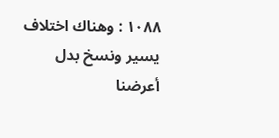١٠٨٨ : وهناك اختلاف يسير ونسخ بدل أعرضنا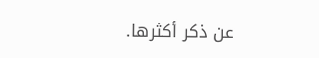عن ذكر أكثرها.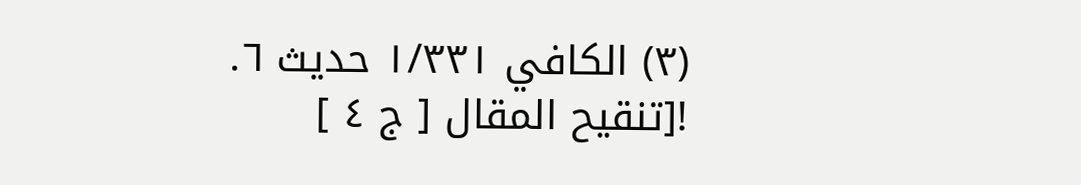(٣) الكافي ١/٣٣١ حديث ٦.
![تنقيح المقال [ ج ٤ ]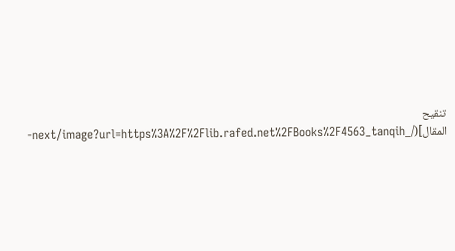تنقيح المقال](/_next/image?url=https%3A%2F%2Flib.rafed.net%2FBooks%2F4563_tanqih-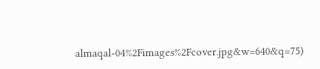almaqal-04%2Fimages%2Fcover.jpg&w=640&q=75)